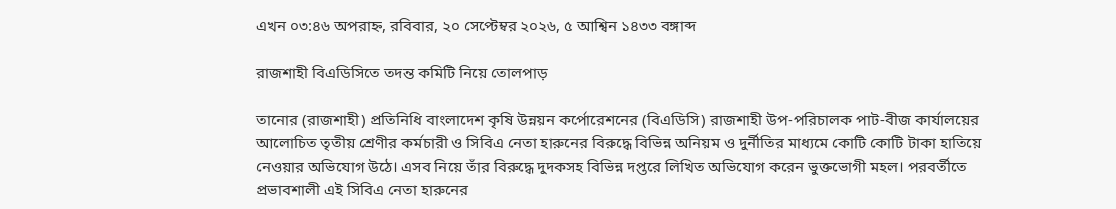এখন ০৩:৪৬ অপরাহ্ন, রবিবার, ২০ সেপ্টেম্বর ২০২৬, ৫ আশ্বিন ১৪৩৩ বঙ্গাব্দ

রাজশাহী বিএডিসিতে তদন্ত কমিটি নিয়ে তোলপাড়

তানোর (রাজশাহী) প্রতিনিধি বাংলাদেশ কৃষি উন্নয়ন কর্পোরেশনের (বিএডিসি) রাজশাহী উপ-পরিচালক পাট-বীজ কার্যালয়ের আলোচিত তৃতীয় শ্রেণীর কর্মচারী ও সিবিএ নেতা হারুনের বিরুদ্ধে বিভিন্ন অনিয়ম ও দুর্নীতির মাধ্যমে কোটি কোটি টাকা হাতিয়ে নেওয়ার অভিযোগ উঠে। এসব নিয়ে তাঁর বিরুদ্ধে দুদকসহ বিভিন্ন দপ্তরে লিখিত অভিযোগ করেন ভুক্তভোগী মহল। পরবর্তীতে প্রভাবশালী এই সিবিএ নেতা হারুনের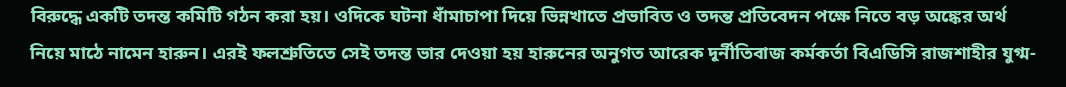বিরুদ্ধে একটি তদন্ত কমিটি গঠন করা হয়। ওদিকে ঘটনা ধাঁমাচাপা দিয়ে ভিন্নখাতে প্রভাবিত ও তদন্ত প্রতিবেদন পক্ষে নিতে বড় অঙ্কের অর্থ নিয়ে মাঠে নামেন হারুন। এরই ফলশ্রুতিতে সেই তদন্ত ভার দেওয়া হয় হারুনের অনুগত আরেক দূর্নীতিবাজ কর্মকর্তা বিএডিসি রাজশাহীর যুগ্ম-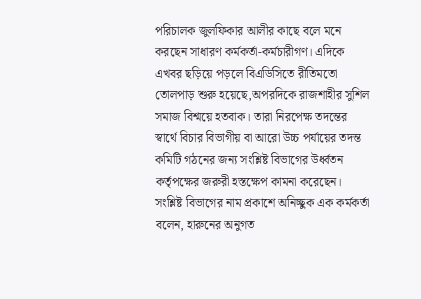পরিচালক জুলফিকার আলীর কাছে বলে মনে করছেন সাধারণ কর্মকর্তা-কর্মচারীগণ। এদিকে এখবর ছড়িয়ে পড়লে বিএডিসিতে রীতিমতো তোলপাড় শুরু হয়েছে,অপরদিকে রাজশাহীর সুশিল সমাজ বিশ্ময়ে হতবাক। তারা নিরপেক্ষ তদন্তের স্বার্থে বিচার বিভাগীয় বা আরো উচ্চ পর্যায়ের তদন্ত কমিটি গঠনের জন্য সংশ্লিষ্ট বিভাগের উর্ধ্বতন কর্তৃপক্ষের জরুরী হস্তক্ষেপ কামনা করেছেন। সংশ্লিষ্ট বিভাগের নাম প্রকাশে অনিচ্ছুক এক কর্মকর্তা বলেন, হারুনের অনুগত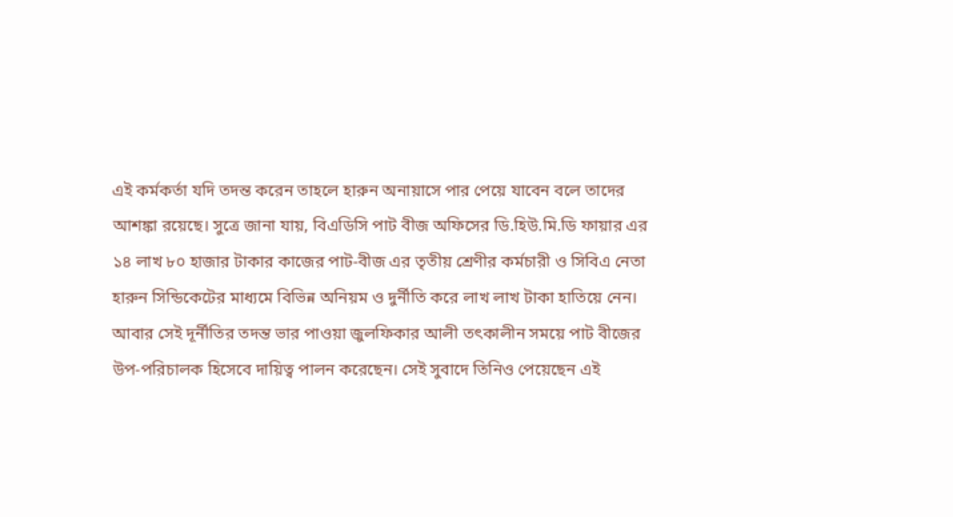এই কর্মকর্তা যদি তদন্ত করেন তাহলে হারুন অনায়াসে পার পেয়ে যাবেন বলে তাদের আশঙ্কা রয়েছে। সুত্রে জানা যায়, বিএডিসি পাট বীজ অফিসের ডি.হিউ.মি.ডি ফায়ার এর ১৪ লাখ ৮০ হাজার টাকার কাজের পাট-বীজ এর তৃতীয় শ্রেণীর কর্মচারী ও সিবিএ নেতা হারুন সিন্ডিকেটের মাধ্যমে বিভিন্ন অনিয়ম ও দুর্নীতি করে লাখ লাখ টাকা হাতিয়ে নেন। আবার সেই দূর্নীতির তদন্ত ভার পাওয়া জুলফিকার আলী তৎকালীন সময়ে পাট বীজের উপ-পরিচালক হিসেবে দায়িত্ব পালন করেছেন। সেই সুবাদে তিনিও পেয়েছেন এই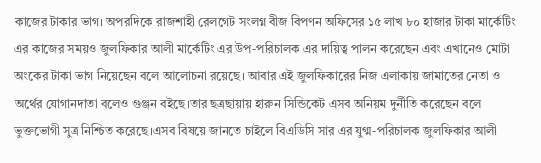কাজের টাকার ভাগ। অপরদিকে রাজশাহী রেলগেট সংলগ্ন বীজ বিপণন অফিসের ১৫ লাখ ৮০ হাজার টাকা মার্কেটিং এর কাজের সময়ও জুলফিকার আলী মার্কেটিং এর উপ-পরিচালক এর দায়িত্ব পালন করেছেন এবং এখানেও মোটা অংকের টাকা ভাগ নিয়েছেন বলে আলোচনা রয়েছে। আবার এই জুলফিকারের নিজ এলাকায় জামাতের নেতা ও অর্থের যোগানদাতা বলেও গুঞ্জন বইছে।তার ছত্রছায়ায় হারুন সিন্ডিকেট এসব অনিয়ম দুর্নীতি করেছেন বলে ভুক্তভোগী সুত্র নিশ্চিত করেছে।এসব বিষয়ে জানতে চাইলে বিএডিসি সার এর যুগ্ম-পরিচালক জুলফিকার আলী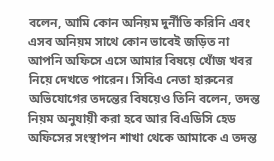বলেন, আমি কোন অনিয়ম দুর্নীতি করিনি এবং এসব অনিয়ম সাথে কোন ভাবেই জড়িত না আপনি অফিসে এসে আমার বিষয়ে খোঁজ খবর নিয়ে দেখতে পারেন। সিবিএ নেতা হারুনের অভিযোগের তদন্তের বিষয়েও তিনি বলেন, তদন্ত নিয়ম অনুযায়ী করা হবে আর বিএডিসি হেড অফিসের সংস্থাপন শাখা থেকে আমাকে এ তদন্ত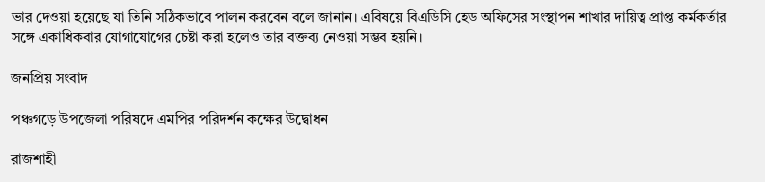ভার দেওয়া হয়েছে যা তিনি সঠিকভাবে পালন করবেন বলে জানান। এবিষয়ে বিএডিসি হেড অফিসের সংস্থাপন শাখার দায়িত্ব প্রাপ্ত কর্মকর্তার সঙ্গে একাধিকবার যোগাযোগের চেষ্টা করা হলেও তার বক্তব্য নেওয়া সম্ভব হয়নি।

জনপ্রিয় সংবাদ

পঞ্চগড়ে উপজেলা পরিষদে এমপির পরিদর্শন কক্ষের উদ্বোধন

রাজশাহী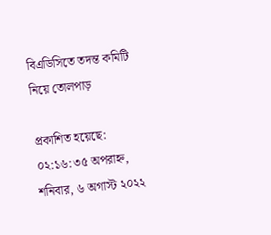বিএডিসিতে তদন্ত কমিটি নিয়ে তোলপাড়

প্রকাশিত হয়েছে: ০২:১৬:৩৫ অপরাহ্ন, শনিবার, ৬ অগাস্ট ২০২২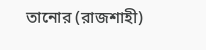তানোর (রাজশাহী)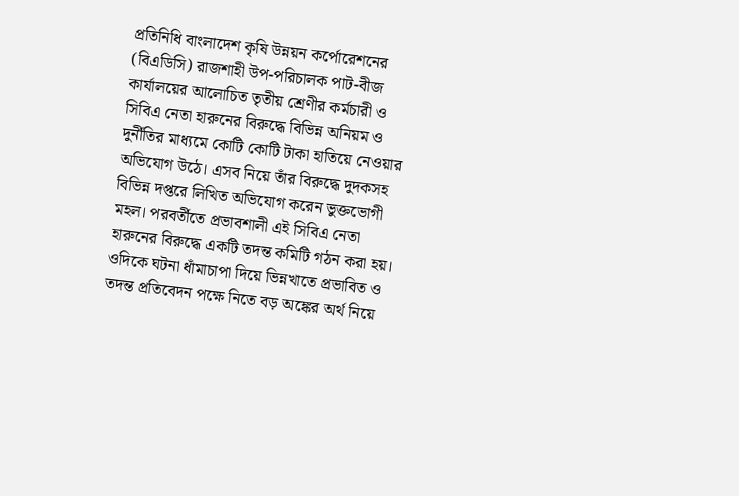প্রতিনিধি বাংলাদেশ কৃষি উন্নয়ন কর্পোরেশনের (বিএডিসি) রাজশাহী উপ-পরিচালক পাট-বীজ কার্যালয়ের আলোচিত তৃতীয় শ্রেণীর কর্মচারী ও সিবিএ নেতা হারুনের বিরুদ্ধে বিভিন্ন অনিয়ম ও দুর্নীতির মাধ্যমে কোটি কোটি টাকা হাতিয়ে নেওয়ার অভিযোগ উঠে। এসব নিয়ে তাঁর বিরুদ্ধে দুদকসহ বিভিন্ন দপ্তরে লিখিত অভিযোগ করেন ভুক্তভোগী মহল। পরবর্তীতে প্রভাবশালী এই সিবিএ নেতা হারুনের বিরুদ্ধে একটি তদন্ত কমিটি গঠন করা হয়। ওদিকে ঘটনা ধাঁমাচাপা দিয়ে ভিন্নখাতে প্রভাবিত ও তদন্ত প্রতিবেদন পক্ষে নিতে বড় অঙ্কের অর্থ নিয়ে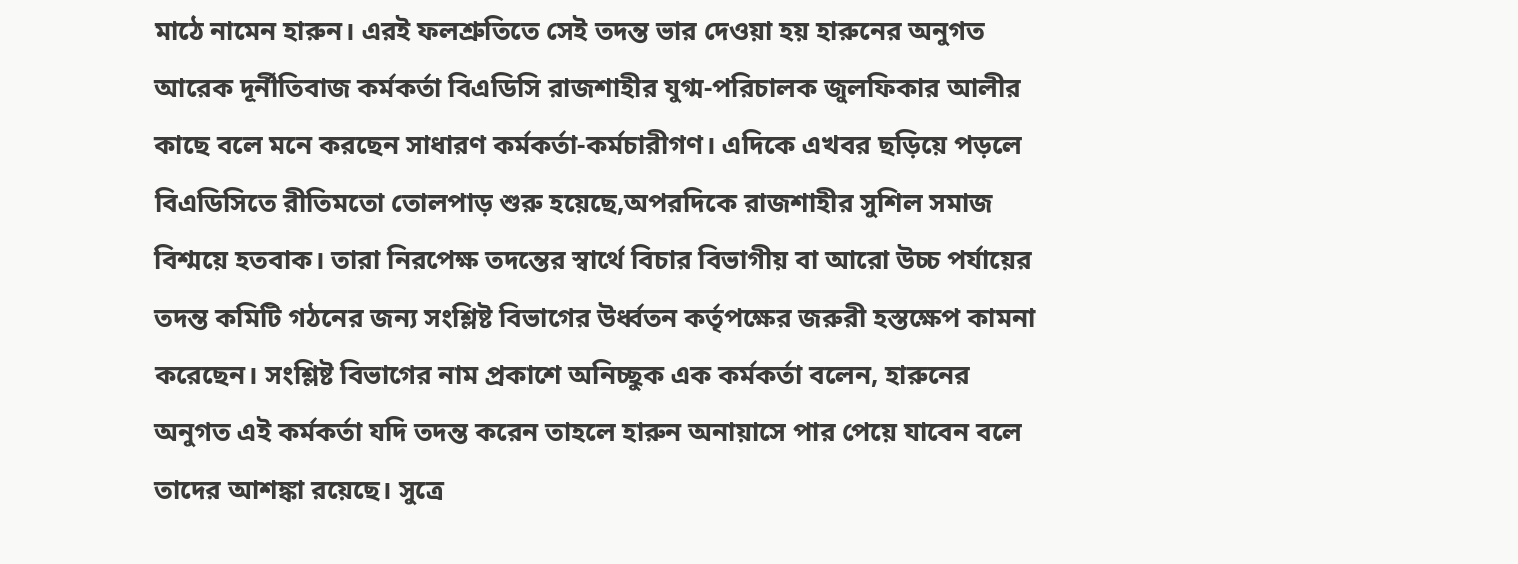মাঠে নামেন হারুন। এরই ফলশ্রুতিতে সেই তদন্ত ভার দেওয়া হয় হারুনের অনুগত আরেক দূর্নীতিবাজ কর্মকর্তা বিএডিসি রাজশাহীর যুগ্ম-পরিচালক জুলফিকার আলীর কাছে বলে মনে করছেন সাধারণ কর্মকর্তা-কর্মচারীগণ। এদিকে এখবর ছড়িয়ে পড়লে বিএডিসিতে রীতিমতো তোলপাড় শুরু হয়েছে,অপরদিকে রাজশাহীর সুশিল সমাজ বিশ্ময়ে হতবাক। তারা নিরপেক্ষ তদন্তের স্বার্থে বিচার বিভাগীয় বা আরো উচ্চ পর্যায়ের তদন্ত কমিটি গঠনের জন্য সংশ্লিষ্ট বিভাগের উর্ধ্বতন কর্তৃপক্ষের জরুরী হস্তক্ষেপ কামনা করেছেন। সংশ্লিষ্ট বিভাগের নাম প্রকাশে অনিচ্ছুক এক কর্মকর্তা বলেন, হারুনের অনুগত এই কর্মকর্তা যদি তদন্ত করেন তাহলে হারুন অনায়াসে পার পেয়ে যাবেন বলে তাদের আশঙ্কা রয়েছে। সুত্রে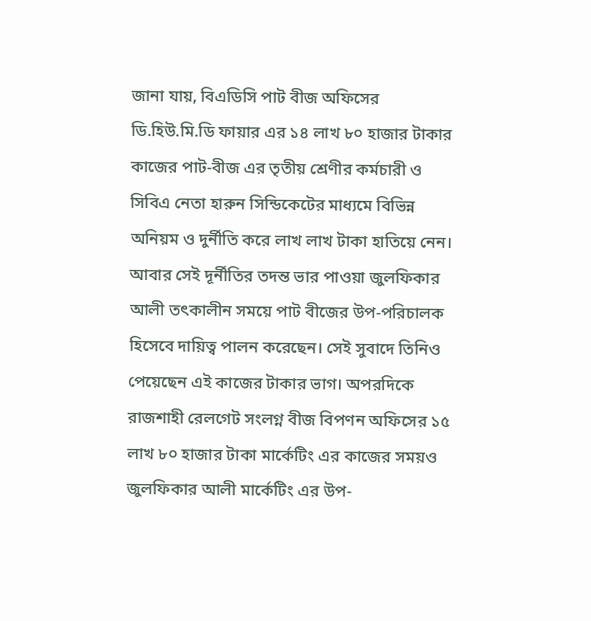জানা যায়, বিএডিসি পাট বীজ অফিসের ডি.হিউ.মি.ডি ফায়ার এর ১৪ লাখ ৮০ হাজার টাকার কাজের পাট-বীজ এর তৃতীয় শ্রেণীর কর্মচারী ও সিবিএ নেতা হারুন সিন্ডিকেটের মাধ্যমে বিভিন্ন অনিয়ম ও দুর্নীতি করে লাখ লাখ টাকা হাতিয়ে নেন। আবার সেই দূর্নীতির তদন্ত ভার পাওয়া জুলফিকার আলী তৎকালীন সময়ে পাট বীজের উপ-পরিচালক হিসেবে দায়িত্ব পালন করেছেন। সেই সুবাদে তিনিও পেয়েছেন এই কাজের টাকার ভাগ। অপরদিকে রাজশাহী রেলগেট সংলগ্ন বীজ বিপণন অফিসের ১৫ লাখ ৮০ হাজার টাকা মার্কেটিং এর কাজের সময়ও জুলফিকার আলী মার্কেটিং এর উপ-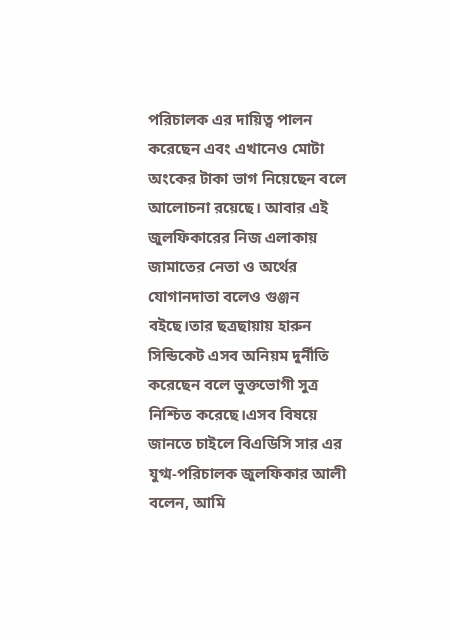পরিচালক এর দায়িত্ব পালন করেছেন এবং এখানেও মোটা অংকের টাকা ভাগ নিয়েছেন বলে আলোচনা রয়েছে। আবার এই জুলফিকারের নিজ এলাকায় জামাতের নেতা ও অর্থের যোগানদাতা বলেও গুঞ্জন বইছে।তার ছত্রছায়ায় হারুন সিন্ডিকেট এসব অনিয়ম দুর্নীতি করেছেন বলে ভুক্তভোগী সুত্র নিশ্চিত করেছে।এসব বিষয়ে জানতে চাইলে বিএডিসি সার এর যুগ্ম-পরিচালক জুলফিকার আলী বলেন, আমি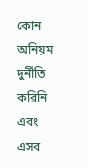কোন অনিয়ম দুর্নীতি করিনি এবং এসব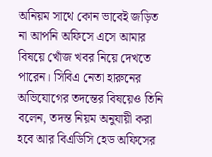অনিয়ম সাথে কোন ভাবেই জড়িত না আপনি অফিসে এসে আমার বিষয়ে খোঁজ খবর নিয়ে দেখতে পারেন। সিবিএ নেতা হারুনের অভিযোগের তদন্তের বিষয়েও তিনি বলেন, তদন্ত নিয়ম অনুযায়ী করা হবে আর বিএডিসি হেড অফিসের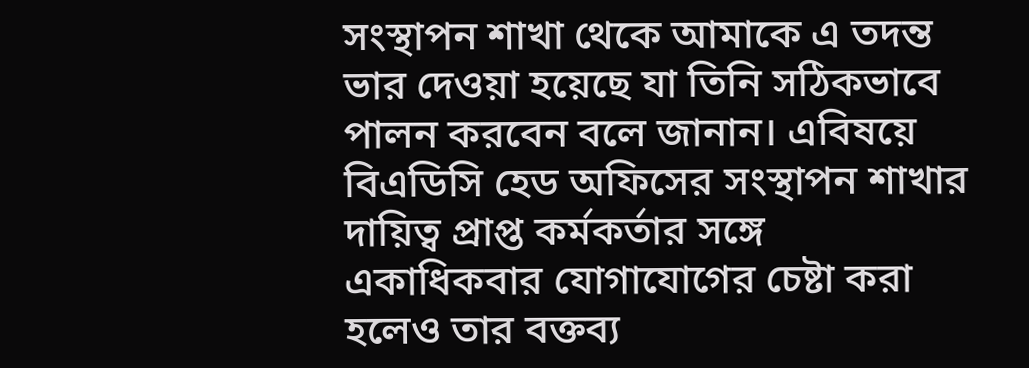সংস্থাপন শাখা থেকে আমাকে এ তদন্ত ভার দেওয়া হয়েছে যা তিনি সঠিকভাবে পালন করবেন বলে জানান। এবিষয়ে বিএডিসি হেড অফিসের সংস্থাপন শাখার দায়িত্ব প্রাপ্ত কর্মকর্তার সঙ্গে একাধিকবার যোগাযোগের চেষ্টা করা হলেও তার বক্তব্য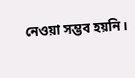নেওয়া সম্ভব হয়নি।